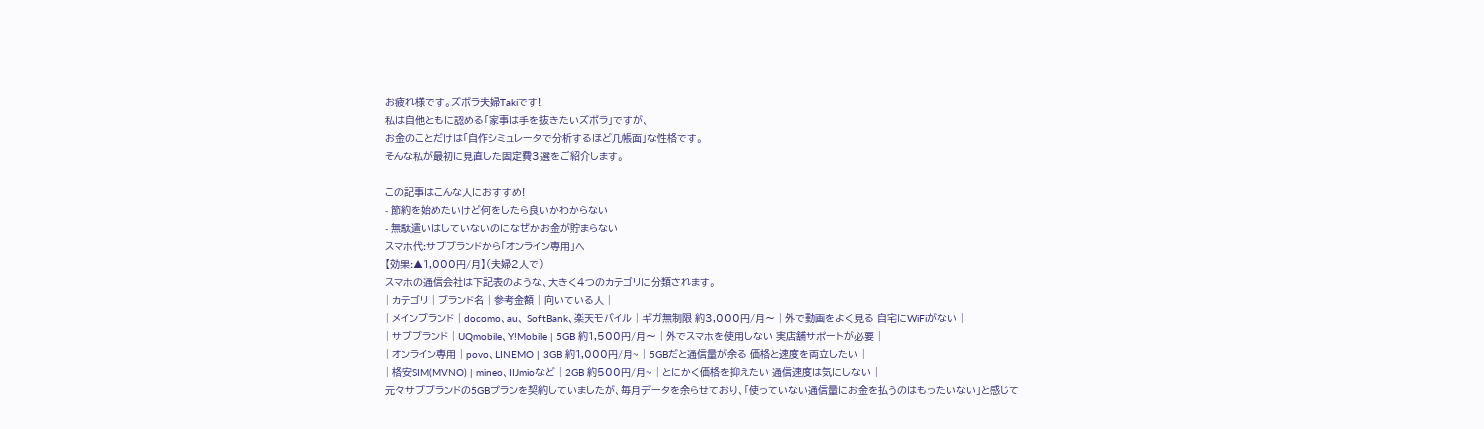お疲れ様です。ズボラ夫婦Takiです!
私は自他ともに認める「家事は手を抜きたいズボラ」ですが、
お金のことだけは「自作シミュレータで分析するほど几帳面」な性格です。
そんな私が最初に見直した固定費3選をご紹介します。

この記事はこんな人におすすめ!
- 節約を始めたいけど何をしたら良いかわからない
- 無駄遣いはしていないのになぜかお金が貯まらない
スマホ代:サブブランドから「オンライン専用」へ
【効果:▲1,000円/月】(夫婦2人で)
スマホの通信会社は下記表のような、大きく4つのカテゴリに分類されます。
| カテゴリ | ブランド名 | 参考金額 | 向いている人 |
| メインブランド | docomo、au、 SoftBank、楽天モバイル | ギガ無制限 約3,000円/月〜 | 外で動画をよく見る 自宅にWiFiがない |
| サブブランド | UQmobile、Y!Mobile | 5GB 約1,500円/月〜 | 外でスマホを使用しない 実店舗サポートが必要 |
| オンライン専用 | povo、LINEMO | 3GB 約1,000円/月~ | 5GBだと通信量が余る 価格と速度を両立したい |
| 格安SIM(MVNO) | mineo、IIJmioなど | 2GB 約500円/月~ | とにかく価格を抑えたい 通信速度は気にしない |
元々サブブランドの5GBプランを契約していましたが、毎月データを余らせており、「使っていない通信量にお金を払うのはもったいない」と感じて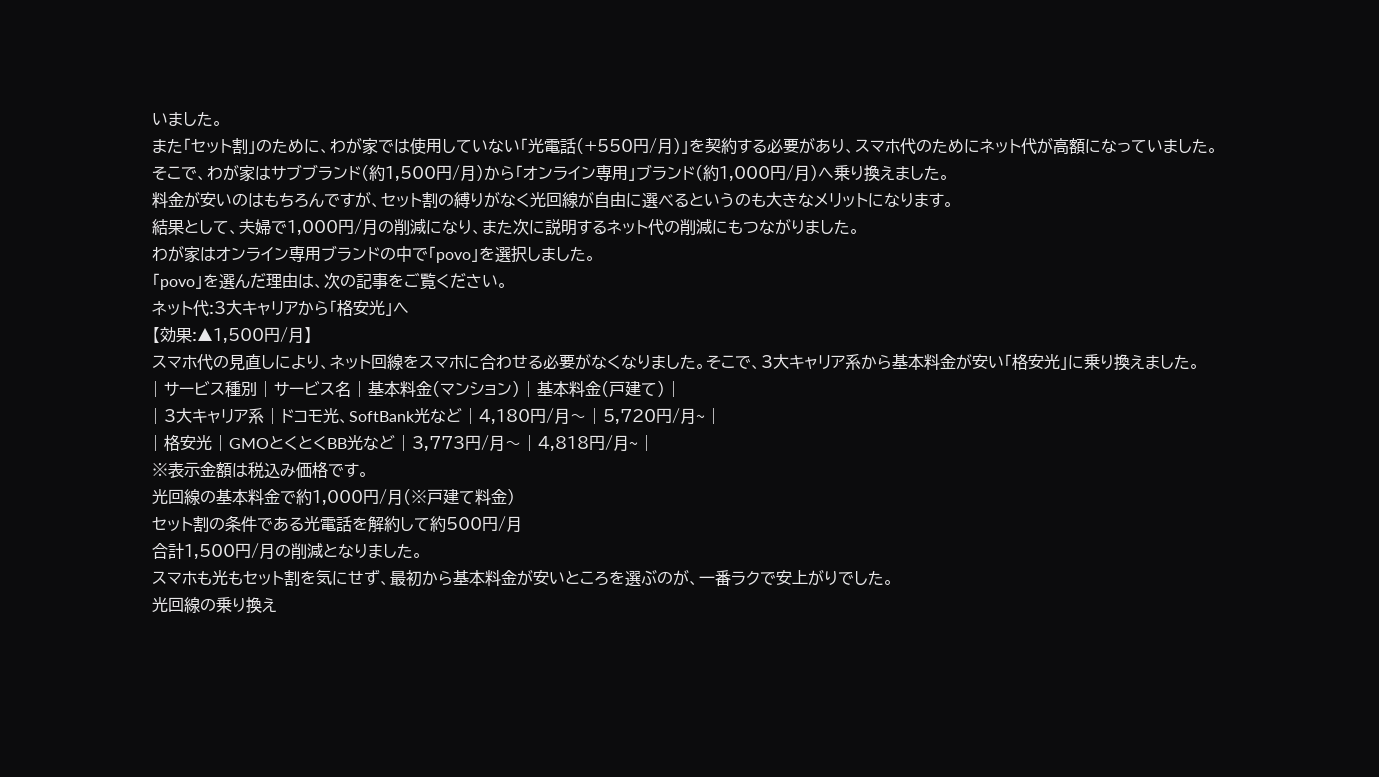いました。
また「セット割」のために、わが家では使用していない「光電話(+550円/月)」を契約する必要があり、スマホ代のためにネット代が高額になっていました。
そこで、わが家はサブブランド(約1,500円/月)から「オンライン専用」ブランド(約1,000円/月)へ乗り換えました。
料金が安いのはもちろんですが、セット割の縛りがなく光回線が自由に選べるというのも大きなメリットになります。
結果として、夫婦で1,000円/月の削減になり、また次に説明するネット代の削減にもつながりました。
わが家はオンライン専用ブランドの中で「povo」を選択しました。
「povo」を選んだ理由は、次の記事をご覧ください。
ネット代:3大キャリアから「格安光」へ
【効果:▲1,500円/月】
スマホ代の見直しにより、ネット回線をスマホに合わせる必要がなくなりました。そこで、3大キャリア系から基本料金が安い「格安光」に乗り換えました。
| サービス種別 | サービス名 | 基本料金(マンション) | 基本料金(戸建て) |
| 3大キャリア系 | ドコモ光、SoftBank光など | 4,180円/月〜 | 5,720円/月~ |
| 格安光 | GMOとくとくBB光など | 3,773円/月〜 | 4,818円/月~ |
※表示金額は税込み価格です。
光回線の基本料金で約1,000円/月(※戸建て料金)
セット割の条件である光電話を解約して約500円/月
合計1,500円/月の削減となりました。
スマホも光もセット割を気にせず、最初から基本料金が安いところを選ぶのが、一番ラクで安上がりでした。
光回線の乗り換え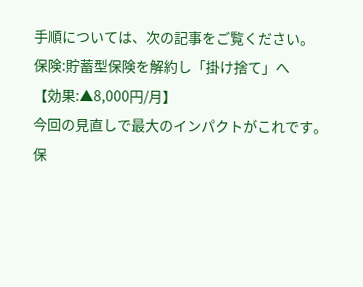手順については、次の記事をご覧ください。
保険:貯蓄型保険を解約し「掛け捨て」へ
【効果:▲8,000円/月】
今回の見直しで最大のインパクトがこれです。
保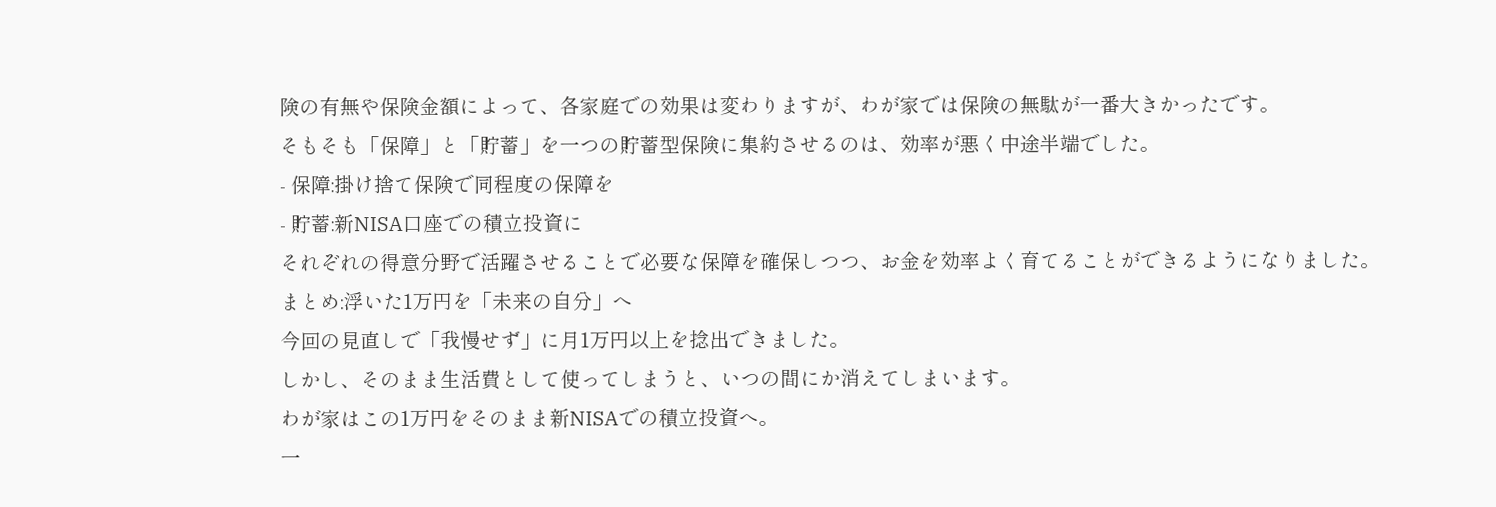険の有無や保険金額によって、各家庭での効果は変わりますが、わが家では保険の無駄が一番大きかったです。
そもそも「保障」と「貯蓄」を一つの貯蓄型保険に集約させるのは、効率が悪く中途半端でした。
- 保障:掛け捨て保険で同程度の保障を
- 貯蓄:新NISA口座での積立投資に
それぞれの得意分野で活躍させることで必要な保障を確保しつつ、お金を効率よく育てることができるようになりました。
まとめ:浮いた1万円を「未来の自分」へ
今回の見直しで「我慢せず」に月1万円以上を捻出できました。
しかし、そのまま生活費として使ってしまうと、いつの間にか消えてしまいます。
わが家はこの1万円をそのまま新NISAでの積立投資へ。
一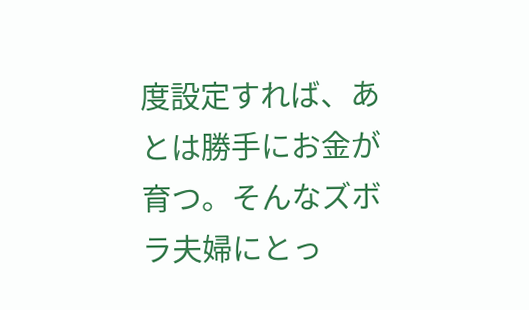度設定すれば、あとは勝手にお金が育つ。そんなズボラ夫婦にとっ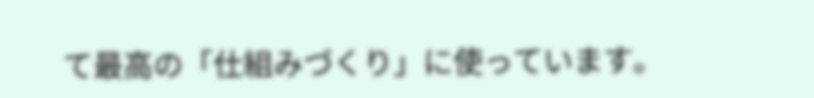て最高の「仕組みづくり」に使っています。